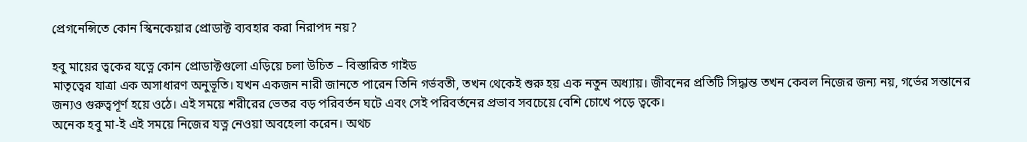প্রেগনেন্সিতে কোন স্কিনকেয়ার প্রোডাক্ট ব্যবহার করা নিরাপদ নয়?

হবু মায়ের ত্বকের যত্নে কোন প্রোডাক্টগুলো এড়িয়ে চলা উচিত – বিস্তারিত গাইড
মাতৃত্বের যাত্রা এক অসাধারণ অনুভূতি। যখন একজন নারী জানতে পারেন তিনি গর্ভবতী, তখন থেকেই শুরু হয় এক নতুন অধ্যায়। জীবনের প্রতিটি সিদ্ধান্ত তখন কেবল নিজের জন্য নয়, গর্ভের সন্তানের জন্যও গুরুত্বপূর্ণ হয়ে ওঠে। এই সময়ে শরীরের ভেতর বড় পরিবর্তন ঘটে এবং সেই পরিবর্তনের প্রভাব সবচেয়ে বেশি চোখে পড়ে ত্বকে।
অনেক হবু মা-ই এই সময়ে নিজের যত্ন নেওয়া অবহেলা করেন। অথচ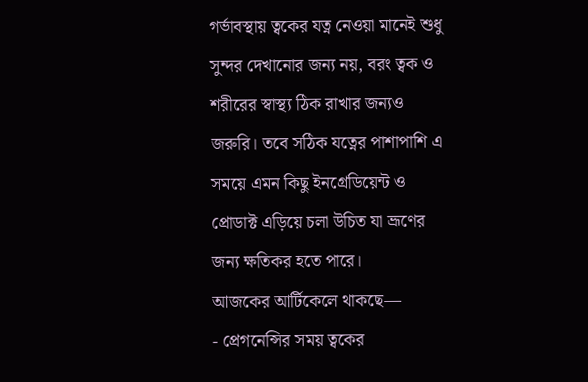গর্ভাবস্থায় ত্বকের যত্ন নেওয়া মানেই শুধু সুন্দর দেখানোর জন্য নয়, বরং ত্বক ও শরীরের স্বাস্থ্য ঠিক রাখার জন্যও জরুরি। তবে সঠিক যত্নের পাশাপাশি এ সময়ে এমন কিছু ইনগ্রেডিয়েন্ট ও প্রোডাক্ট এড়িয়ে চলা উচিত যা ভ্রূণের জন্য ক্ষতিকর হতে পারে।
আজকের আর্টিকেলে থাকছে—
- প্রেগনেন্সির সময় ত্বকের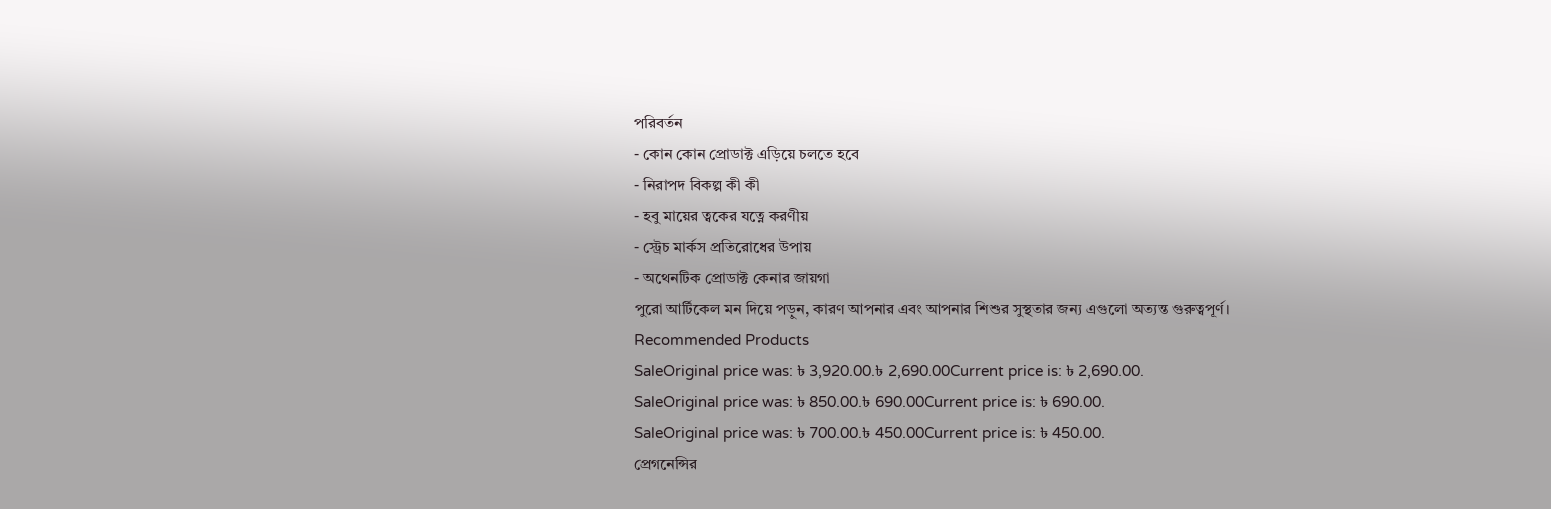পরিবর্তন
- কোন কোন প্রোডাক্ট এড়িয়ে চলতে হবে
- নিরাপদ বিকল্প কী কী
- হবু মায়ের ত্বকের যত্নে করণীয়
- স্ট্রেচ মার্কস প্রতিরোধের উপায়
- অথেনটিক প্রোডাক্ট কেনার জায়গা
পুরো আর্টিকেল মন দিয়ে পড়ুন, কারণ আপনার এবং আপনার শিশুর সুস্থতার জন্য এগুলো অত্যন্ত গুরুত্বপূর্ণ।
Recommended Products
SaleOriginal price was: ৳ 3,920.00.৳ 2,690.00Current price is: ৳ 2,690.00.
SaleOriginal price was: ৳ 850.00.৳ 690.00Current price is: ৳ 690.00.
SaleOriginal price was: ৳ 700.00.৳ 450.00Current price is: ৳ 450.00.
প্রেগনেন্সির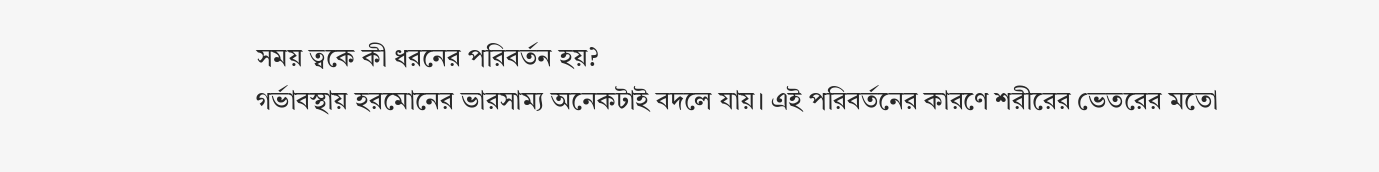সময় ত্বকে কী ধরনের পরিবর্তন হয়?
গর্ভাবস্থায় হরমোনের ভারসাম্য অনেকটাই বদলে যায়। এই পরিবর্তনের কারণে শরীরের ভেতরের মতো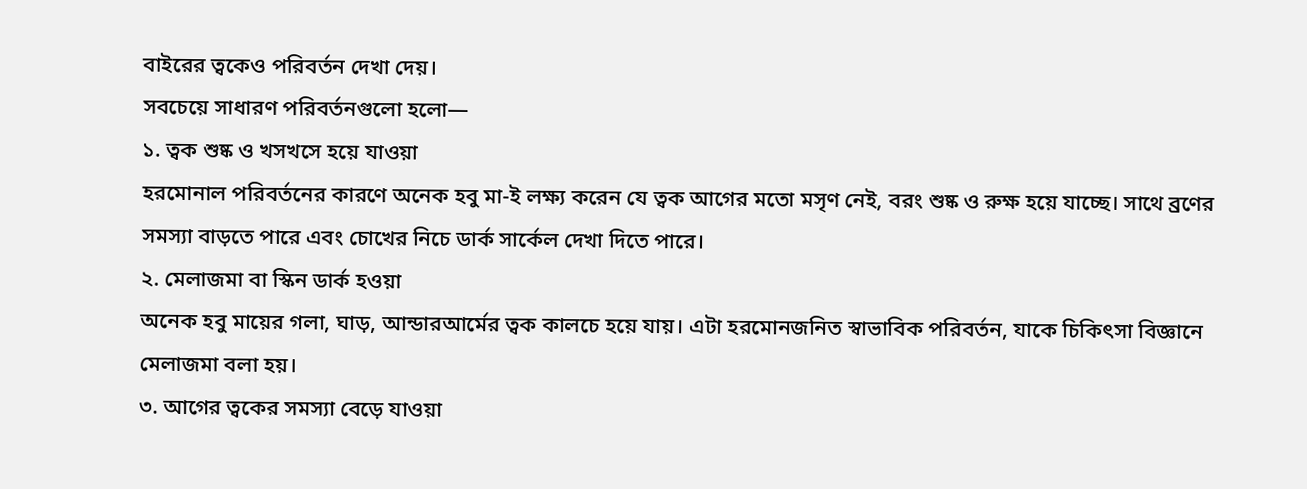বাইরের ত্বকেও পরিবর্তন দেখা দেয়।
সবচেয়ে সাধারণ পরিবর্তনগুলো হলো—
১. ত্বক শুষ্ক ও খসখসে হয়ে যাওয়া
হরমোনাল পরিবর্তনের কারণে অনেক হবু মা-ই লক্ষ্য করেন যে ত্বক আগের মতো মসৃণ নেই, বরং শুষ্ক ও রুক্ষ হয়ে যাচ্ছে। সাথে ব্রণের সমস্যা বাড়তে পারে এবং চোখের নিচে ডার্ক সার্কেল দেখা দিতে পারে।
২. মেলাজমা বা স্কিন ডার্ক হওয়া
অনেক হবু মায়ের গলা, ঘাড়, আন্ডারআর্মের ত্বক কালচে হয়ে যায়। এটা হরমোনজনিত স্বাভাবিক পরিবর্তন, যাকে চিকিৎসা বিজ্ঞানে মেলাজমা বলা হয়।
৩. আগের ত্বকের সমস্যা বেড়ে যাওয়া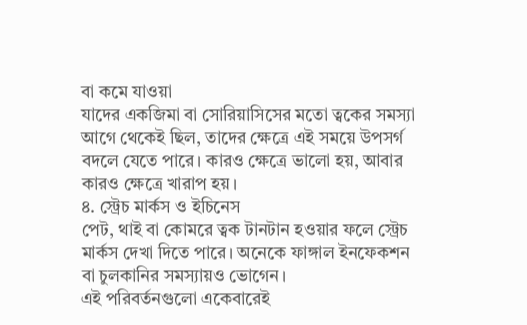বা কমে যাওয়া
যাদের একজিমা বা সোরিয়াসিসের মতো ত্বকের সমস্যা আগে থেকেই ছিল, তাদের ক্ষেত্রে এই সময়ে উপসর্গ বদলে যেতে পারে। কারও ক্ষেত্রে ভালো হয়, আবার কারও ক্ষেত্রে খারাপ হয়।
৪. স্ট্রেচ মার্কস ও ইচিনেস
পেট, থাই বা কোমরে ত্বক টানটান হওয়ার ফলে স্ট্রেচ মার্কস দেখা দিতে পারে। অনেকে ফাঙ্গাল ইনফেকশন বা চুলকানির সমস্যায়ও ভোগেন।
এই পরিবর্তনগুলো একেবারেই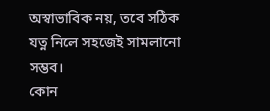অস্বাভাবিক নয়, তবে সঠিক যত্ন নিলে সহজেই সামলানো সম্ভব।
কোন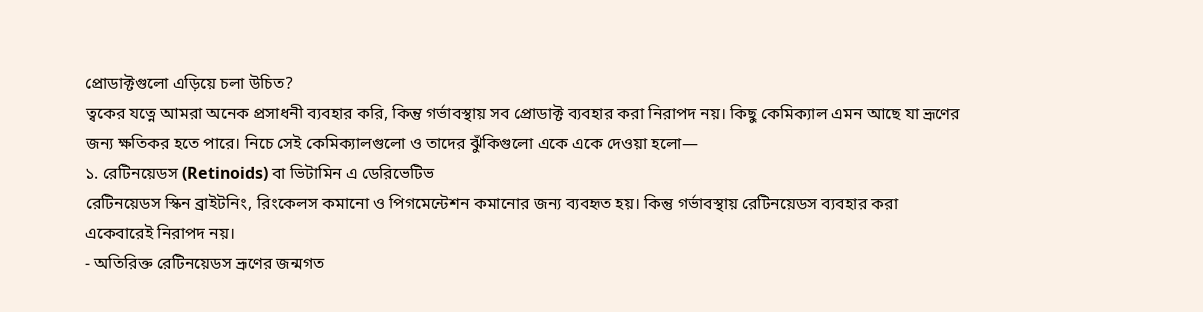প্রোডাক্টগুলো এড়িয়ে চলা উচিত?
ত্বকের যত্নে আমরা অনেক প্রসাধনী ব্যবহার করি, কিন্তু গর্ভাবস্থায় সব প্রোডাক্ট ব্যবহার করা নিরাপদ নয়। কিছু কেমিক্যাল এমন আছে যা ভ্রূণের জন্য ক্ষতিকর হতে পারে। নিচে সেই কেমিক্যালগুলো ও তাদের ঝুঁকিগুলো একে একে দেওয়া হলো—
১. রেটিনয়েডস (Retinoids) বা ভিটামিন এ ডেরিভেটিভ
রেটিনয়েডস স্কিন ব্রাইটনিং, রিংকেলস কমানো ও পিগমেন্টেশন কমানোর জন্য ব্যবহৃত হয়। কিন্তু গর্ভাবস্থায় রেটিনয়েডস ব্যবহার করা একেবারেই নিরাপদ নয়।
- অতিরিক্ত রেটিনয়েডস ভ্রূণের জন্মগত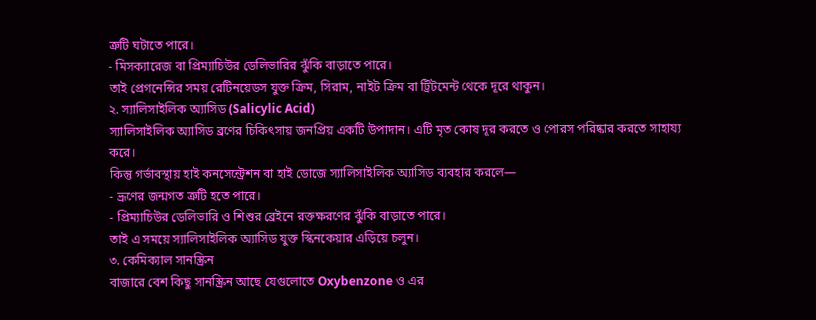ত্রুটি ঘটাতে পারে।
- মিসক্যারেজ বা প্রিম্যাচিউর ডেলিভারির ঝুঁকি বাড়াতে পারে।
তাই প্রেগনেন্সির সময় রেটিনয়েডস যুক্ত ক্রিম, সিরাম, নাইট ক্রিম বা ট্রিটমেন্ট থেকে দূরে থাকুন।
২. স্যালিসাইলিক অ্যাসিড (Salicylic Acid)
স্যালিসাইলিক অ্যাসিড ব্রণের চিকিৎসায় জনপ্রিয় একটি উপাদান। এটি মৃত কোষ দূর করতে ও পোরস পরিষ্কার করতে সাহায্য করে।
কিন্তু গর্ভাবস্থায় হাই কনসেন্ট্রেশন বা হাই ডোজে স্যালিসাইলিক অ্যাসিড ব্যবহার করলে—
- ভ্রূণের জন্মগত ত্রুটি হতে পারে।
- প্রিম্যাচিউর ডেলিভারি ও শিশুর ব্রেইনে রক্তক্ষরণের ঝুঁকি বাড়াতে পারে।
তাই এ সময়ে স্যালিসাইলিক অ্যাসিড যুক্ত স্কিনকেয়ার এড়িয়ে চলুন।
৩. কেমিক্যাল সানস্ক্রিন
বাজারে বেশ কিছু সানস্ক্রিন আছে যেগুলোতে Oxybenzone ও এর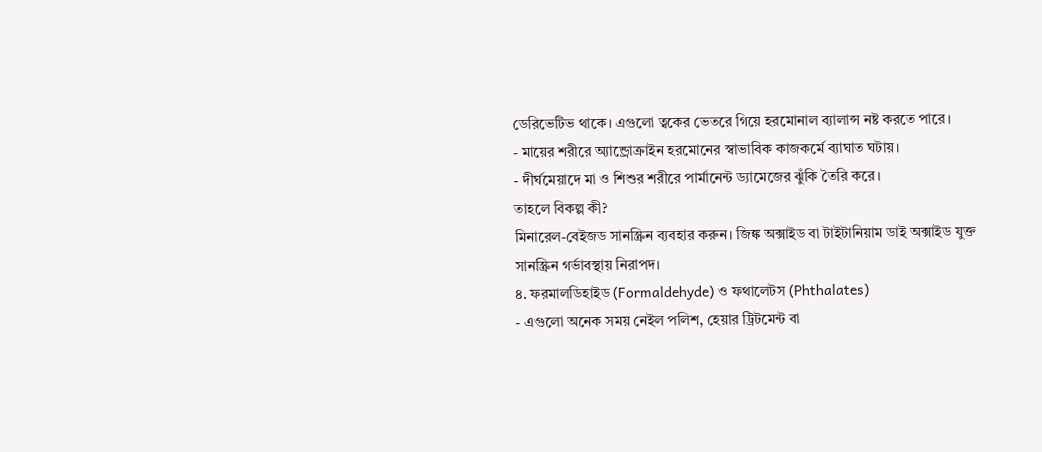ডেরিভেটিভ থাকে। এগুলো ত্বকের ভেতরে গিয়ে হরমোনাল ব্যালান্স নষ্ট করতে পারে।
- মায়ের শরীরে অ্যান্ড্রোক্রাইন হরমোনের স্বাভাবিক কাজকর্মে ব্যাঘাত ঘটায়।
- দীর্ঘমেয়াদে মা ও শিশুর শরীরে পার্মানেন্ট ড্যামেজের ঝুঁকি তৈরি করে।
তাহলে বিকল্প কী?
মিনারেল-বেইজড সানস্ক্রিন ব্যবহার করুন। জিঙ্ক অক্সাইড বা টাইটানিয়াম ডাই অক্সাইড যুক্ত সানস্ক্রিন গর্ভাবস্থায় নিরাপদ।
৪. ফরমালডিহাইড (Formaldehyde) ও ফথালেটস (Phthalates)
- এগুলো অনেক সময় নেইল পলিশ, হেয়ার ট্রিটমেন্ট বা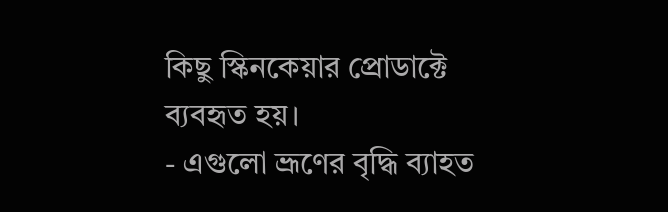কিছু স্কিনকেয়ার প্রোডাক্টে ব্যবহৃত হয়।
- এগুলো ভ্রূণের বৃদ্ধি ব্যাহত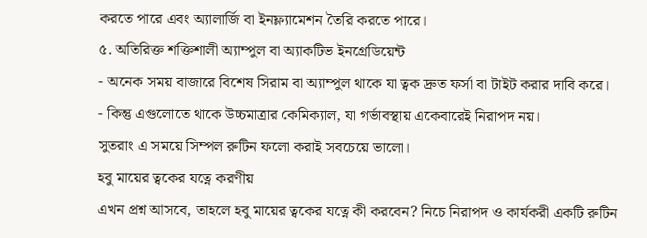করতে পারে এবং অ্যালার্জি বা ইনফ্ল্যামেশন তৈরি করতে পারে।
৫. অতিরিক্ত শক্তিশালী অ্যাম্পুল বা অ্যাকটিভ ইনগ্রেডিয়েন্ট
- অনেক সময় বাজারে বিশেষ সিরাম বা অ্যাম্পুল থাকে যা ত্বক দ্রুত ফর্সা বা টাইট করার দাবি করে।
- কিন্তু এগুলোতে থাকে উচ্চমাত্রার কেমিক্যাল, যা গর্ভাবস্থায় একেবারেই নিরাপদ নয়।
সুতরাং এ সময়ে সিম্পল রুটিন ফলো করাই সবচেয়ে ভালো।
হবু মায়ের ত্বকের যত্নে করণীয়
এখন প্রশ্ন আসবে, তাহলে হবু মায়ের ত্বকের যত্নে কী করবেন? নিচে নিরাপদ ও কার্যকরী একটি রুটিন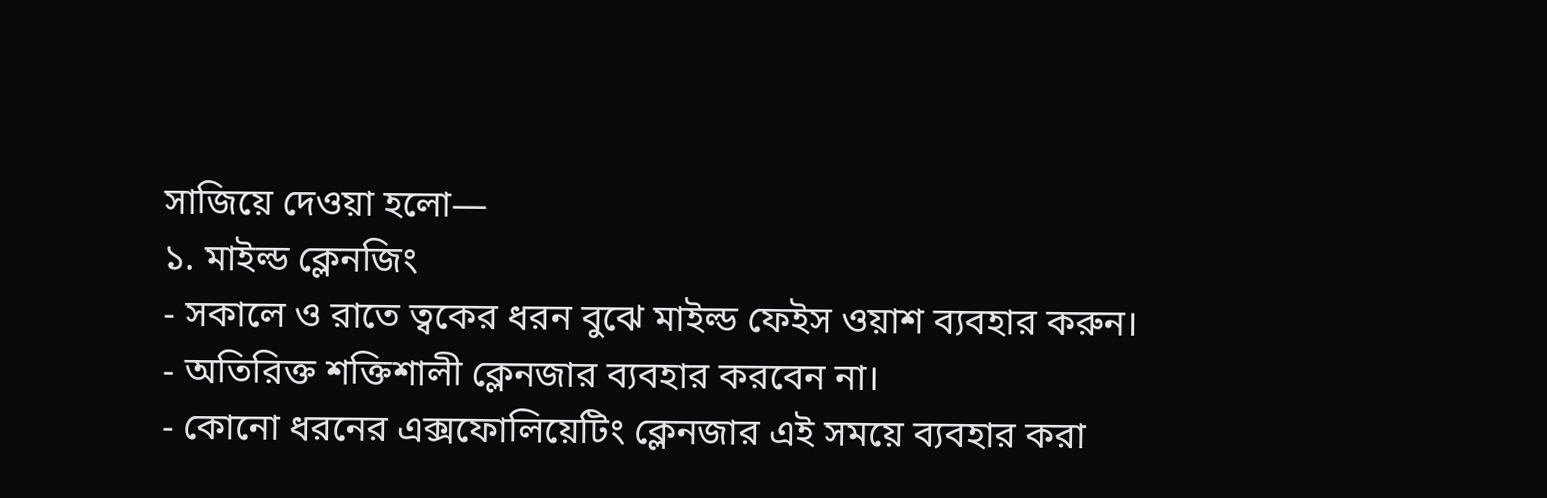সাজিয়ে দেওয়া হলো—
১. মাইল্ড ক্লেনজিং
- সকালে ও রাতে ত্বকের ধরন বুঝে মাইল্ড ফেইস ওয়াশ ব্যবহার করুন।
- অতিরিক্ত শক্তিশালী ক্লেনজার ব্যবহার করবেন না।
- কোনো ধরনের এক্সফোলিয়েটিং ক্লেনজার এই সময়ে ব্যবহার করা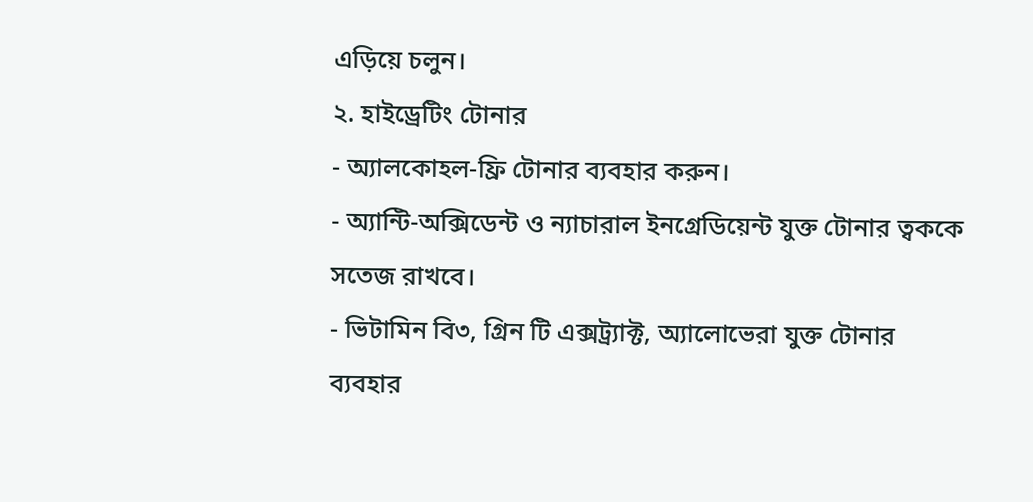এড়িয়ে চলুন।
২. হাইড্রেটিং টোনার
- অ্যালকোহল-ফ্রি টোনার ব্যবহার করুন।
- অ্যান্টি-অক্সিডেন্ট ও ন্যাচারাল ইনগ্রেডিয়েন্ট যুক্ত টোনার ত্বককে সতেজ রাখবে।
- ভিটামিন বি৩, গ্রিন টি এক্সট্র্যাক্ট, অ্যালোভেরা যুক্ত টোনার ব্যবহার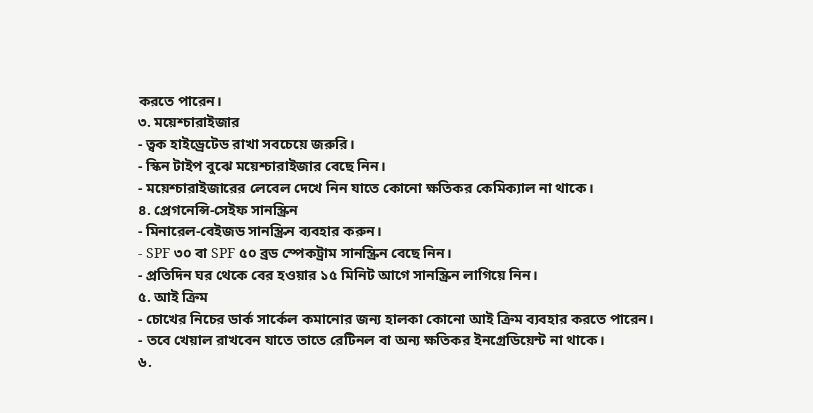করতে পারেন।
৩. ময়েশ্চারাইজার
- ত্বক হাইড্রেটেড রাখা সবচেয়ে জরুরি।
- স্কিন টাইপ বুঝে ময়েশ্চারাইজার বেছে নিন।
- ময়েশ্চারাইজারের লেবেল দেখে নিন যাতে কোনো ক্ষতিকর কেমিক্যাল না থাকে।
৪. প্রেগনেন্সি-সেইফ সানস্ক্রিন
- মিনারেল-বেইজড সানস্ক্রিন ব্যবহার করুন।
- SPF ৩০ বা SPF ৫০ ব্রড স্পেকট্রাম সানস্ক্রিন বেছে নিন।
- প্রতিদিন ঘর থেকে বের হওয়ার ১৫ মিনিট আগে সানস্ক্রিন লাগিয়ে নিন।
৫. আই ক্রিম
- চোখের নিচের ডার্ক সার্কেল কমানোর জন্য হালকা কোনো আই ক্রিম ব্যবহার করতে পারেন।
- তবে খেয়াল রাখবেন যাতে তাতে রেটিনল বা অন্য ক্ষতিকর ইনগ্রেডিয়েন্ট না থাকে।
৬.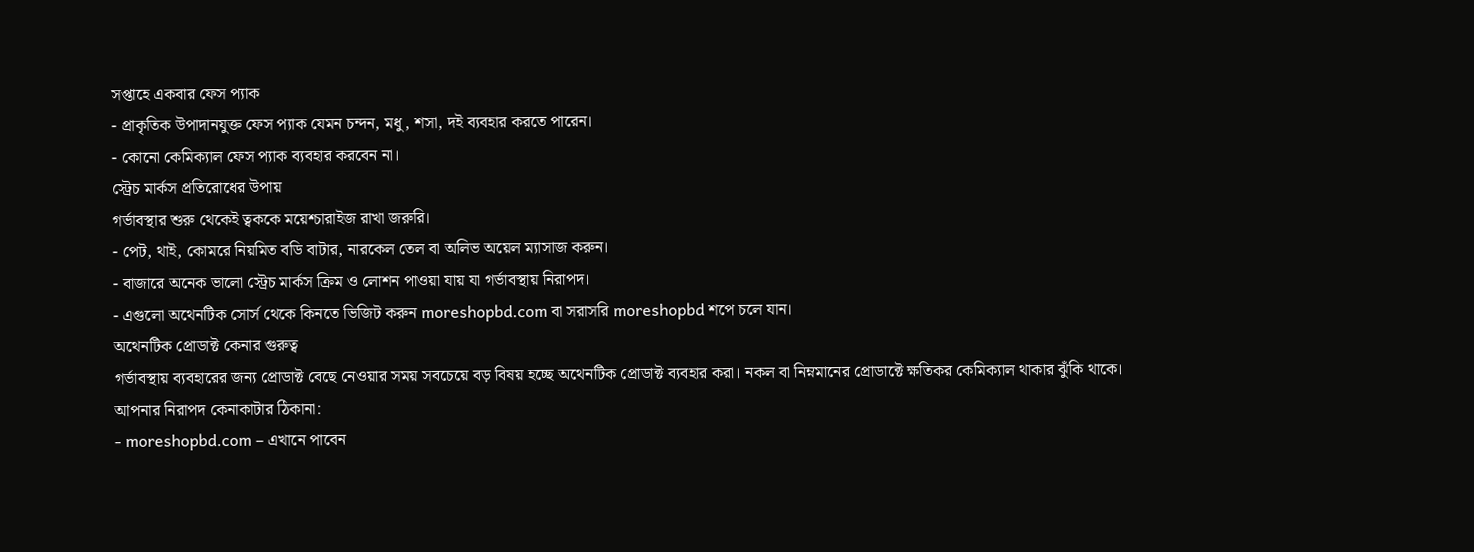সপ্তাহে একবার ফেস প্যাক
- প্রাকৃতিক উপাদানযুক্ত ফেস প্যাক যেমন চন্দন, মধু, শসা, দই ব্যবহার করতে পারেন।
- কোনো কেমিক্যাল ফেস প্যাক ব্যবহার করবেন না।
স্ট্রেচ মার্কস প্রতিরোধের উপায়
গর্ভাবস্থার শুরু থেকেই ত্বককে ময়েশ্চারাইজ রাখা জরুরি।
- পেট, থাই, কোমরে নিয়মিত বডি বাটার, নারকেল তেল বা অলিভ অয়েল ম্যাসাজ করুন।
- বাজারে অনেক ভালো স্ট্রেচ মার্কস ক্রিম ও লোশন পাওয়া যায় যা গর্ভাবস্থায় নিরাপদ।
- এগুলো অথেনটিক সোর্স থেকে কিনতে ভিজিট করুন moreshopbd.com বা সরাসরি moreshopbd শপে চলে যান।
অথেনটিক প্রোডাক্ট কেনার গুরুত্ব
গর্ভাবস্থায় ব্যবহারের জন্য প্রোডাক্ট বেছে নেওয়ার সময় সবচেয়ে বড় বিষয় হচ্ছে অথেনটিক প্রোডাক্ট ব্যবহার করা। নকল বা নিম্নমানের প্রোডাক্টে ক্ষতিকর কেমিক্যাল থাকার ঝুঁকি থাকে।
আপনার নিরাপদ কেনাকাটার ঠিকানা:
- moreshopbd.com – এখানে পাবেন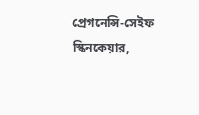প্রেগনেন্সি-সেইফ স্কিনকেয়ার,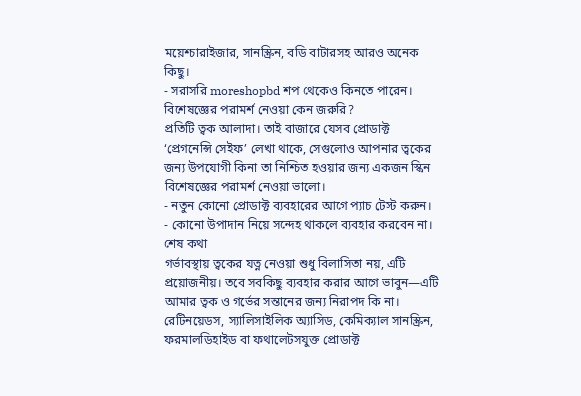ময়েশ্চারাইজার, সানস্ক্রিন, বডি বাটারসহ আরও অনেক কিছু।
- সরাসরি moreshopbd শপ থেকেও কিনতে পারেন।
বিশেষজ্ঞের পরামর্শ নেওয়া কেন জরুরি?
প্রতিটি ত্বক আলাদা। তাই বাজারে যেসব প্রোডাক্ট ‘প্রেগনেন্সি সেইফ’ লেখা থাকে, সেগুলোও আপনার ত্বকের জন্য উপযোগী কিনা তা নিশ্চিত হওয়ার জন্য একজন স্কিন বিশেষজ্ঞের পরামর্শ নেওয়া ভালো।
- নতুন কোনো প্রোডাক্ট ব্যবহারের আগে প্যাচ টেস্ট করুন।
- কোনো উপাদান নিয়ে সন্দেহ থাকলে ব্যবহার করবেন না।
শেষ কথা
গর্ভাবস্থায় ত্বকের যত্ন নেওয়া শুধু বিলাসিতা নয়, এটি প্রয়োজনীয়। তবে সবকিছু ব্যবহার করার আগে ভাবুন—এটি আমার ত্বক ও গর্ভের সন্তানের জন্য নিরাপদ কি না।
রেটিনয়েডস, স্যালিসাইলিক অ্যাসিড, কেমিক্যাল সানস্ক্রিন, ফরমালডিহাইড বা ফথালেটসযুক্ত প্রোডাক্ট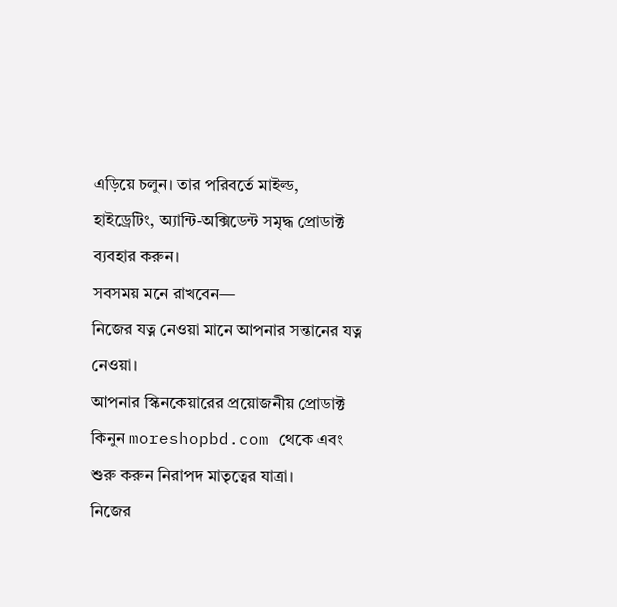এড়িয়ে চলুন। তার পরিবর্তে মাইল্ড, হাইড্রেটিং, অ্যান্টি-অক্সিডেন্ট সমৃদ্ধ প্রোডাক্ট ব্যবহার করুন।
সবসময় মনে রাখবেন—
নিজের যত্ন নেওয়া মানে আপনার সন্তানের যত্ন নেওয়া।
আপনার স্কিনকেয়ারের প্রয়োজনীয় প্রোডাক্ট কিনুন moreshopbd.com থেকে এবং শুরু করুন নিরাপদ মাতৃত্বের যাত্রা।
নিজের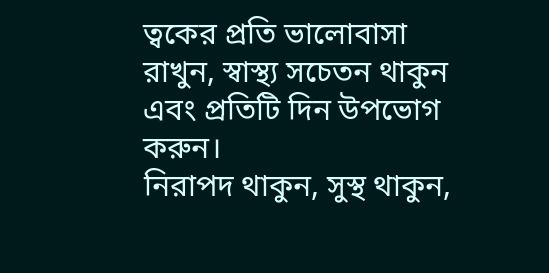ত্বকের প্রতি ভালোবাসা রাখুন, স্বাস্থ্য সচেতন থাকুন এবং প্রতিটি দিন উপভোগ করুন।
নিরাপদ থাকুন, সুস্থ থাকুন,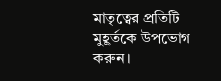মাতৃত্বের প্রতিটি মুহূর্তকে উপভোগ করুন।